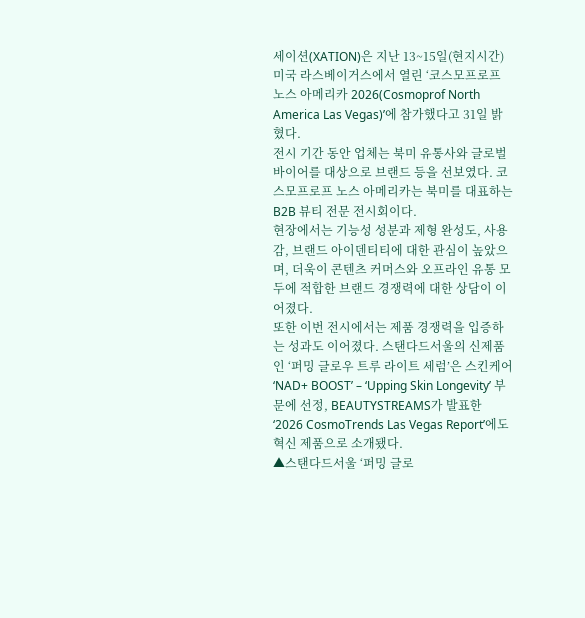세이션(XATION)은 지난 13~15일(현지시간) 미국 라스베이거스에서 열린 ‘코스모프로프 노스 아메리카 2026(Cosmoprof North America Las Vegas)’에 참가했다고 31일 밝혔다.
전시 기간 동안 업체는 북미 유통사와 글로벌 바이어를 대상으로 브랜드 등을 선보였다. 코스모프로프 노스 아메리카는 북미를 대표하는 B2B 뷰티 전문 전시회이다.
현장에서는 기능성 성분과 제형 완성도, 사용감, 브랜드 아이덴티티에 대한 관심이 높았으며, 더욱이 콘텐츠 커머스와 오프라인 유통 모두에 적합한 브랜드 경쟁력에 대한 상담이 이어졌다.
또한 이번 전시에서는 제품 경쟁력을 입증하는 성과도 이어졌다. 스탠다드서울의 신제품인 ‘퍼밍 글로우 트루 라이트 세럼’은 스킨케어 ‘NAD+ BOOST’ – ‘Upping Skin Longevity’ 부문에 선정, BEAUTYSTREAMS가 발표한 ‘2026 CosmoTrends Las Vegas Report’에도 혁신 제품으로 소개됐다.
▲스탠다드서울 ‘퍼밍 글로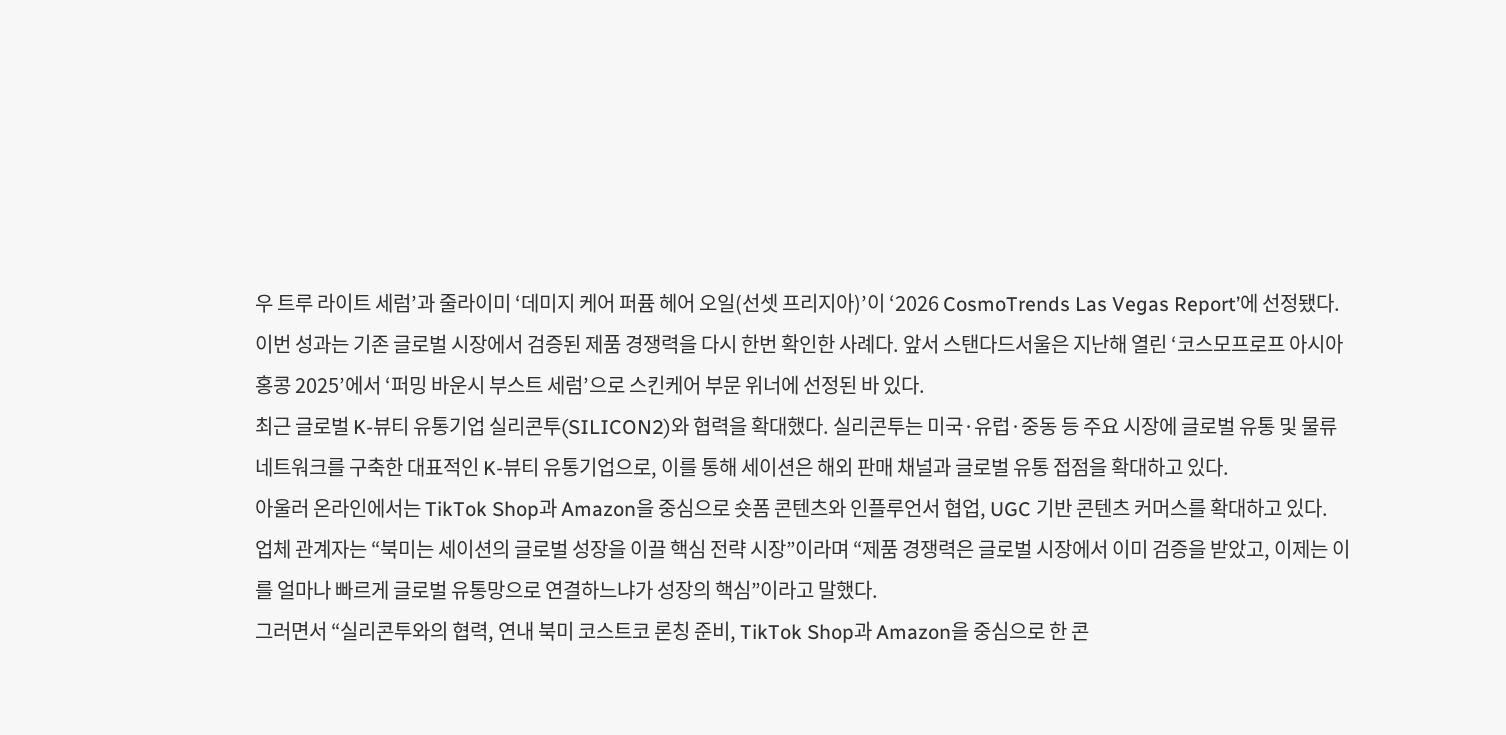우 트루 라이트 세럼’과 줄라이미 ‘데미지 케어 퍼퓸 헤어 오일(선셋 프리지아)’이 ‘2026 CosmoTrends Las Vegas Report’에 선정됐다.
이번 성과는 기존 글로벌 시장에서 검증된 제품 경쟁력을 다시 한번 확인한 사례다. 앞서 스탠다드서울은 지난해 열린 ‘코스모프로프 아시아 홍콩 2025’에서 ‘퍼밍 바운시 부스트 세럼’으로 스킨케어 부문 위너에 선정된 바 있다.
최근 글로벌 K-뷰티 유통기업 실리콘투(SILICON2)와 협력을 확대했다. 실리콘투는 미국·유럽·중동 등 주요 시장에 글로벌 유통 및 물류 네트워크를 구축한 대표적인 K-뷰티 유통기업으로, 이를 통해 세이션은 해외 판매 채널과 글로벌 유통 접점을 확대하고 있다.
아울러 온라인에서는 TikTok Shop과 Amazon을 중심으로 숏폼 콘텐츠와 인플루언서 협업, UGC 기반 콘텐츠 커머스를 확대하고 있다.
업체 관계자는 “북미는 세이션의 글로벌 성장을 이끌 핵심 전략 시장”이라며 “제품 경쟁력은 글로벌 시장에서 이미 검증을 받았고, 이제는 이를 얼마나 빠르게 글로벌 유통망으로 연결하느냐가 성장의 핵심”이라고 말했다.
그러면서 “실리콘투와의 협력, 연내 북미 코스트코 론칭 준비, TikTok Shop과 Amazon을 중심으로 한 콘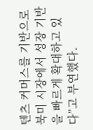텐츠 커머스를 기반으로 북미 시장에서 성장 기반을 빠르게 확대하고 있다”고 부연했다.